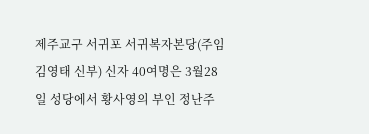제주교구 서귀포 서귀복자본당(주임 김영태 신부) 신자 40여명은 3월28일 성당에서 황사영의 부인 정난주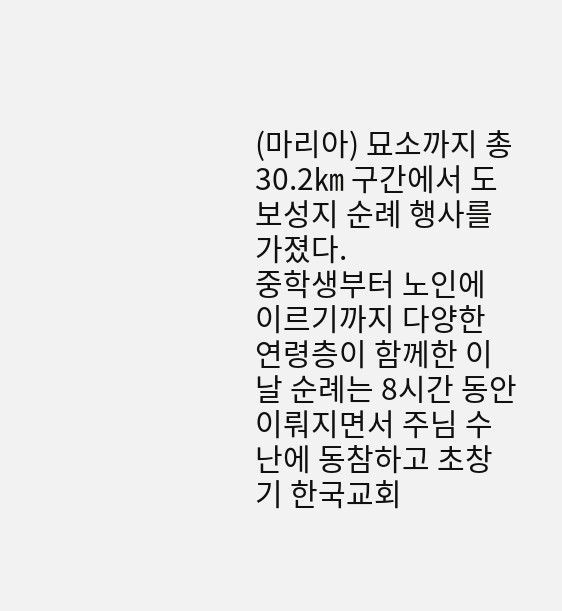(마리아) 묘소까지 총 30.2㎞ 구간에서 도보성지 순례 행사를 가졌다.
중학생부터 노인에 이르기까지 다양한 연령층이 함께한 이날 순례는 8시간 동안 이뤄지면서 주님 수난에 동참하고 초창기 한국교회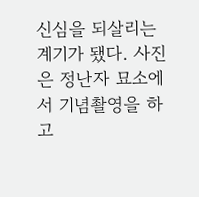신심을 되살리는 계기가 됐다. 사진은 정난자 묘소에서 기념촬영을 하고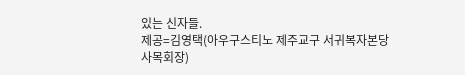있는 신자들.
제공=김영택(아우구스티노 제주교구 서귀복자본당 사목회장)